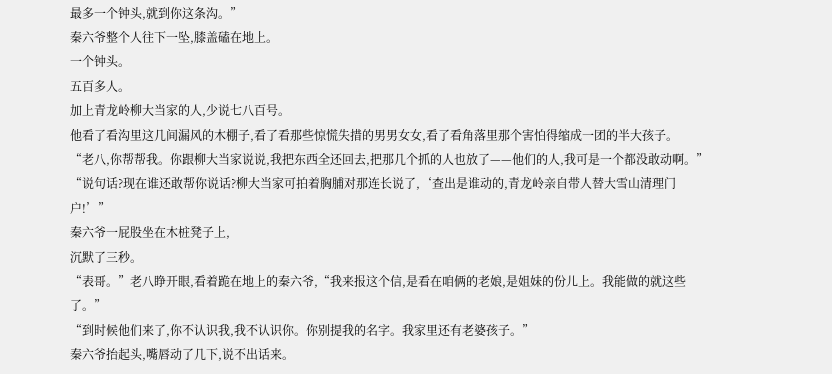最多一个钟头,就到你这条沟。”
秦六爷整个人往下一坠,膝盖磕在地上。
一个钟头。
五百多人。
加上青龙岭柳大当家的人,少说七八百号。
他看了看沟里这几间漏风的木棚子,看了看那些惊慌失措的男男女女,看了看角落里那个害怕得缩成一团的半大孩子。
“老八,你帮帮我。你跟柳大当家说说,我把东西全还回去,把那几个抓的人也放了——他们的人,我可是一个都没敢动啊。”
“说句话?现在谁还敢帮你说话?柳大当家可拍着胸脯对那连长说了,‘查出是谁动的,青龙岭亲自带人替大雪山清理门户!’”
秦六爷一屁股坐在木桩凳子上,
沉默了三秒。
“表哥。”老八睁开眼,看着跪在地上的秦六爷,“我来报这个信,是看在咱俩的老娘,是姐妹的份儿上。我能做的就这些了。”
“到时候他们来了,你不认识我,我不认识你。你别提我的名字。我家里还有老婆孩子。”
秦六爷抬起头,嘴唇动了几下,说不出话来。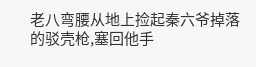老八弯腰从地上捡起秦六爷掉落的驳壳枪,塞回他手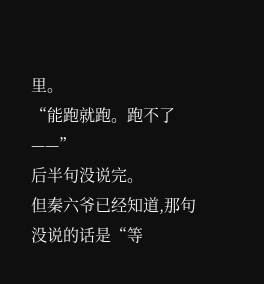里。
“能跑就跑。跑不了——”
后半句没说完。
但秦六爷已经知道,那句没说的话是“等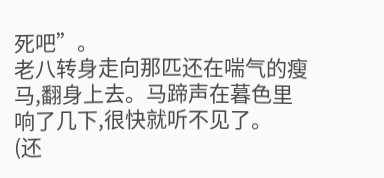死吧”。
老八转身走向那匹还在喘气的瘦马,翻身上去。马蹄声在暮色里响了几下,很快就听不见了。
(还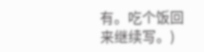有。吃个饭回来继续写。)